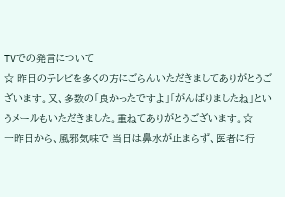TVでの発言について
☆ 昨日のテレビを多くの方にごらんいただきましてありがとうございます。又、多数の「良かったですよ」「がんばりましたね」というメールもいただきました。重ねてありがとうございます。☆
一昨日から、風邪気味で 当日は鼻水が止まらず、医者に行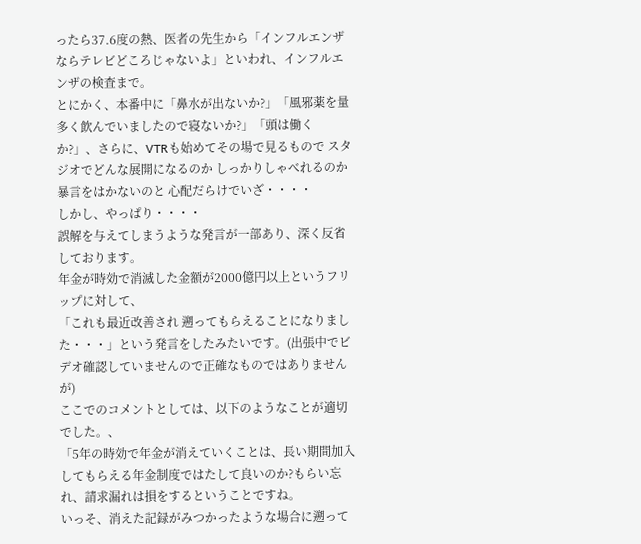ったら37.6度の熱、医者の先生から「インフルエンザならテレビどころじゃないよ」といわれ、インフルエンザの検査まで。
とにかく、本番中に「鼻水が出ないか?」「風邪薬を量多く飲んでいましたので寝ないか?」「頭は働くか?」、さらに、VTRも始めてその場で見るもので スタジオでどんな展開になるのか しっかりしゃべれるのか 暴言をはかないのと 心配だらけでいざ・・・・
しかし、やっぱり・・・・
誤解を与えてしまうような発言が一部あり、深く反省しております。
年金が時効で消滅した金額が2000億円以上というフリップに対して、
「これも最近改善され 遡ってもらえることになりました・・・」という発言をしたみたいです。(出張中でビデオ確認していませんので正確なものではありませんが)
ここでのコメントとしては、以下のようなことが適切でした。、
「5年の時効で年金が消えていくことは、長い期間加入してもらえる年金制度ではたして良いのか?もらい忘れ、請求漏れは損をするということですね。
いっそ、消えた記録がみつかったような場合に遡って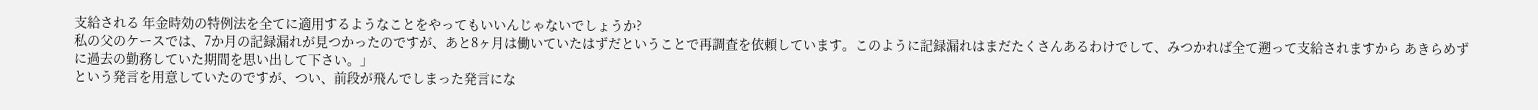支給される 年金時効の特例法を全てに適用するようなことをやってもいいんじゃないでしょうか?
私の父のケースでは、7か月の記録漏れが見つかったのですが、あと8ヶ月は働いていたはずだということで再調査を依頼しています。このように記録漏れはまだたくさんあるわけでして、みつかれば全て遡って支給されますから あきらめずに過去の勤務していた期間を思い出して下さい。」
という発言を用意していたのですが、つい、前段が飛んでしまった発言にな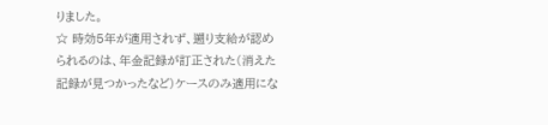りました。
☆ 時効5年が適用されず、遡り支給が認められるのは、年金記録が訂正された(消えた記録が見つかったなど)ケースのみ適用にな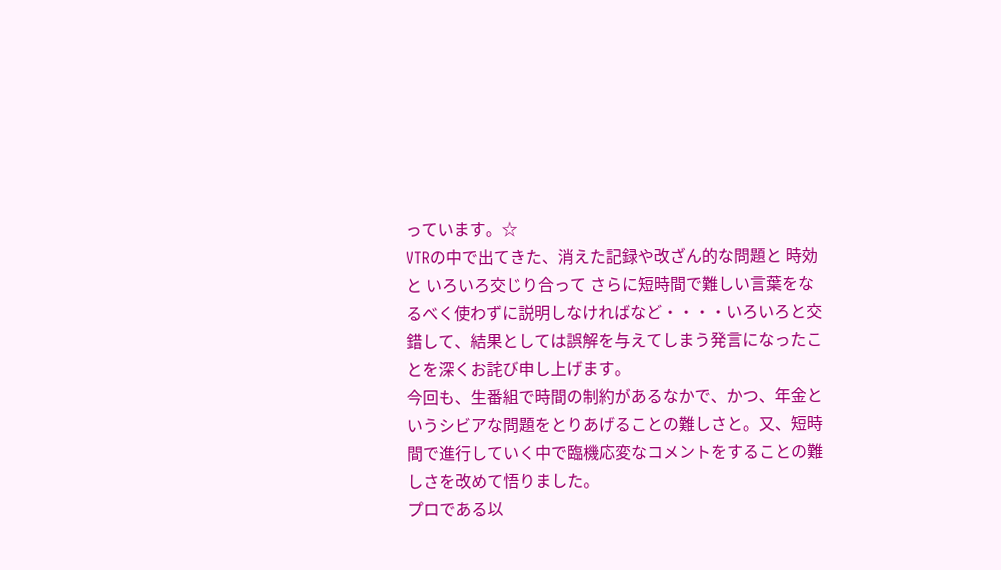っています。☆
VTRの中で出てきた、消えた記録や改ざん的な問題と 時効と いろいろ交じり合って さらに短時間で難しい言葉をなるべく使わずに説明しなければなど・・・・いろいろと交錯して、結果としては誤解を与えてしまう発言になったことを深くお詫び申し上げます。
今回も、生番組で時間の制約があるなかで、かつ、年金というシビアな問題をとりあげることの難しさと。又、短時間で進行していく中で臨機応変なコメントをすることの難しさを改めて悟りました。
プロである以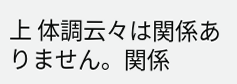上 体調云々は関係ありません。関係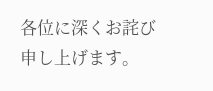各位に深くお詫び申し上げます。